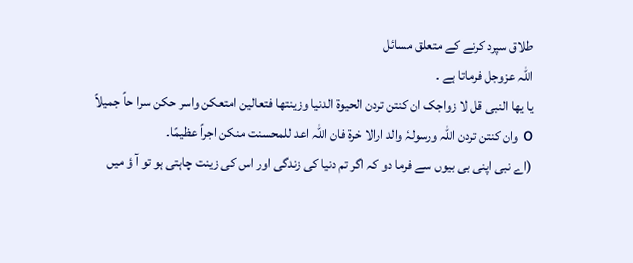طلاق سپرد کرنے کے متعلق مسائل
اللہ عزوجل فرماتا ہے ۔
یا یھا النبی قل لا زواجک ان کنتن تردن الحیوۃ الدنیا وزینتھا فتعالین امتعکن واسر حکن سرا حاً جمیلاً o وان کنتن تردن اللہ ورسولہٗ والد ارالا خرۃ فان اللہ اعد للمحسنت منکن اجراً عظیمًا۔
(اے نبی اپنی بی بیوں سے فرما دو کہ اگر تم دنیا کی زندگی اور اس کی زینت چاہتی ہو تو آ ؤ میں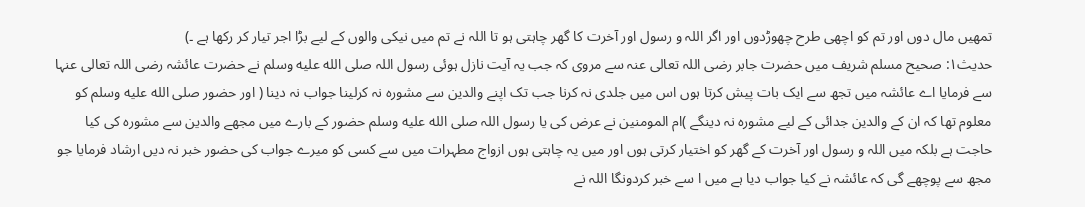تمھیں مال دوں اور تم کو اچھی طرح چھوڑدوں اور اگر اللہ و رسول اور آخرت کا گھر چاہتی ہو تا اللہ نے تم میں نیکی والوں کے لیے بڑا اجر تیار کر رکھا ہے ۔)
حدیث۱: صحیح مسلم شریف میں حضرت جابر رضی اللہ تعالی عنہ سے مروی کہ جب یہ آیت نازل ہوئی رسول اللہ صلى الله عليه وسلم نے حضرت عائشہ رضی اللہ تعالی عنہا سے فرمایا اے عائشہ میں تجھ سے ایک بات پیش کرتا ہوں اس میں جلدی نہ کرنا جب تک اپنے والدین سے مشورہ نہ کرلینا جواب نہ دینا ( اور حضور صلى الله عليه وسلم کو معلوم تھا کہ ان کے والدین جدائی کے لیے مشورہ نہ دینگے )ام المومنین نے عرض کی یا رسول اللہ صلى الله عليه وسلم حضور کے بارے میں مجھے والدین سے مشورہ کی کیا حاجت ہے بلکہ میں اللہ و رسول اور آخرت کے گھر کو اختیار کرتی ہوں اور میں یہ چاہتی ہوں ازواج مطہرات میں سے کسی کو میرے جواب کی حضور خبر نہ دیں ارشاد فرمایا جو مجھ سے پوچھے گی کہ عائشہ نے کیا جواب دیا ہے میں ا سے خبر کردونگا اللہ نے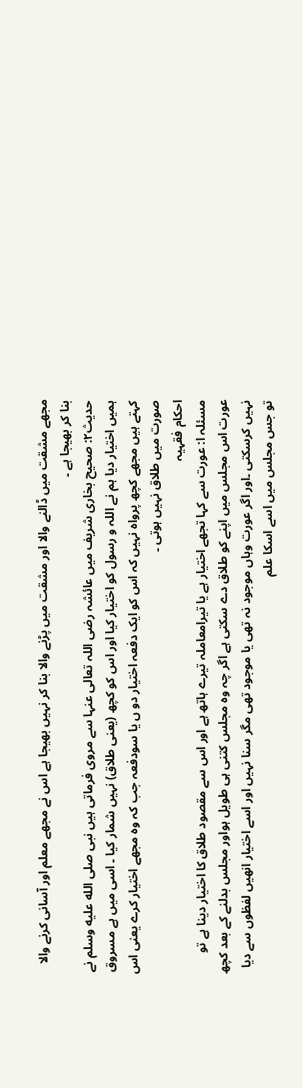مجھے مشقت میں ڈالنے والا اور مشقت میں پڑنے والا بنا کر نہیں بھیجا ہے اس نے مجھے معلم اور آسانی کرنے والا بنا کر بھیجا ہے ۔
حدیث۲: صحیح بخاری شریف میں عائشہ رضی اللہ تعالی عنہا سے مروی فرماتی ہیں نبی صلى الله عليه وسلم نے ہمیں اختیار دیا ہم نے اللہ و رسول کو اختیار کیا اور اس کو کچھ (یعنی طلاق) نہیں شمار کیا ۔ اسی میں ہے مسروق کہتے ہیں مجھے کچھ پرواہ نہیں کہ اس کو ایک دفعہ اختیار دو ں یا سودفعہ جب کہ وہ مجھے اختیار کرے یعنی اس صورت میں طلاق نہیں ہوتی ۔
احکام فقہیہ
مسئلہ ا: عورت سے کہا تجھے اختیار ہے یا تیرامعاملہ تیرے ہاتھ ہے اور اس سے مقصود طلاق کا اختیار دینا ہے تو عورت اس مجلس میں اپنے کو طلاق دے سکتی ہے اگر چہ وہ مجلس کتنی ہی طویل ہواور مجلس بدلنے کے بعد کچھ نہیں کرسکتی ۔اور اگر عورت وہاں موجود نہ تھی یا موجود تھی مگر سنا نہیں اور اسے اختیار انھیں لفظوں سے دیا تو جس مجلس میں اسے اسکا علم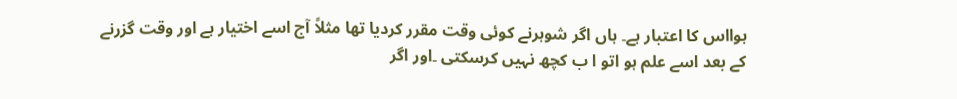ہوااس کا اعتبار ہے۔ ہاں اگر شوہرنے کوئی وقت مقرر کردیا تھا مثلاً آج اسے اختیار ہے اور وقت گزرنے کے بعد اسے علم ہو اتو ا ب کچھ نہیں کرسکتی ۔اور اگر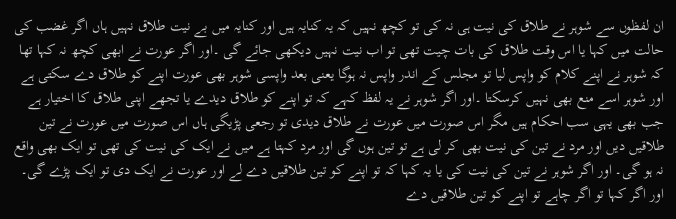ان لفظوں سے شوہر نے طلاق کی نیت ہی نہ کی تو کچھ نہیں کہ یہ کنایہ ہیں اور کنایہ میں بے نیت طلاق نہیں ہاں اگر غضب کی حالت میں کہا یا اس وقت طلاق کی بات چیت تھی تو اب نیت نہیں دیکھی جائے گی ۔اور اگر عورت نے ابھی کچھ نہ کہا تھا کہ شوہر نے اپنے کلام کو واپس لیا تو مجلس کے اندر واپس نہ ہوگا یعنی بعد واپسی شوہر بھی عورت اپنے کو طلاق دے سکتی ہے اور شوہر اسے منع بھی نہیں کرسکتا ۔اور اگر شوہر نے یہ لفظ کہے کہ تو اپنے کو طلاق دیدے یا تجھے اپنی طلاق کا اختیار ہے جب بھی یہی سب احکام ہیں مگر اس صورت میں عورت نے طلاق دیدی تو رجعی پڑیگی ہاں اس صورت میں عورت نے تین طلاقیں دیں اور مرد نے تین کی نیت بھی کر لی ہے تو تین ہوں گی اور مرد کہتا ہے میں نے ایک کی نیت کی تھی تو ایک بھی واقع نہ ہو گی۔ اور اگر شوہر نے تین کی نیت کی یا یہ کہا کہ تو اپنے کو تین طلاقیں دے لے اور عورت نے ایک دی تو ایک پڑے گی۔ اور اگر کہا تو اگر چاہے تو اپنے کو تین طلاقیں دے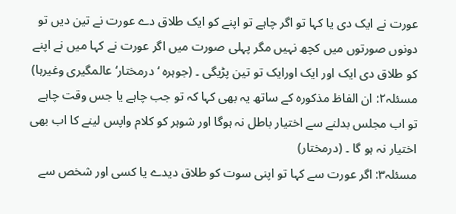عورت نے ایک دی یا کہا تو اگر چاہے تو اپنے کو ایک طلاق دے عورت نے تین دیں تو دونوں صورتوں میں کچھ نہیں مگر پہلی صورت میں اگر عورت نے کہا میں نے اپنے کو طلاق دی ایک اور ایک اورایک تو تین پڑیگی ۔ (جوہرہ ‘ درمختار‘ عالمگیری وغیرہا)
مسئلہ۲: ان الفاظ مذکورہ کے ساتھ یہ بھی کہا کہ تو جب چاہے یا جس وقت چاہے تو اب مجلس بدلنے سے اختیار باطل نہ ہوگا اور شوہر کو کلام واپس لینے کا اب بھی اختیار نہ ہو گا ۔ (درمختار)
مسئلہ۳: اگر عورت سے کہا تو اپنی سوت کو طلاق دیدے یا کسی اور شخص سے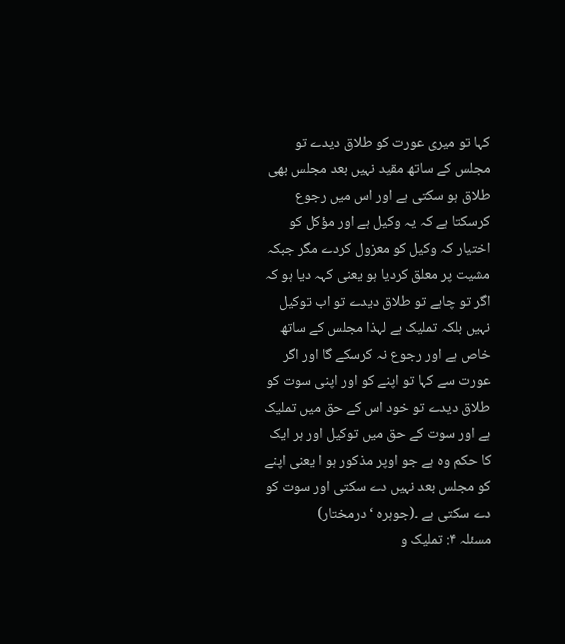کہا تو میری عورت کو طلاق دیدے تو مجلس کے ساتھ مقید نہیں بعد مجلس بھی طلاق ہو سکتی ہے اور اس میں رجوع کرسکتا ہے کہ یہ وکیل ہے اور مؤکل کو اختیار کہ وکیل کو معزول کردے مگر جبکہ مشیت پر معلق کردیا ہو یعنی کہہ دیا ہو کہ اگر تو چاہے تو طلاق دیدے تو اب توکیل نہیں بلکہ تملیک ہے لہذا مجلس کے ساتھ خاص ہے اور رجوع نہ کرسکے گا اور اگر عورت سے کہا تو اپنے کو اور اپنی سوت کو طلاق دیدے تو خود اس کے حق میں تملیک ہے اور سوت کے حق میں توکیل اور ہر ایک کا حکم وہ ہے جو اوپر مذکور ہو ا یعنی اپنے کو مجلس بعد نہیں دے سکتی اور سوت کو دے سکتی ہے ۔(جوہرہ ‘درمختار)
مسئلہ ۴: تملیک و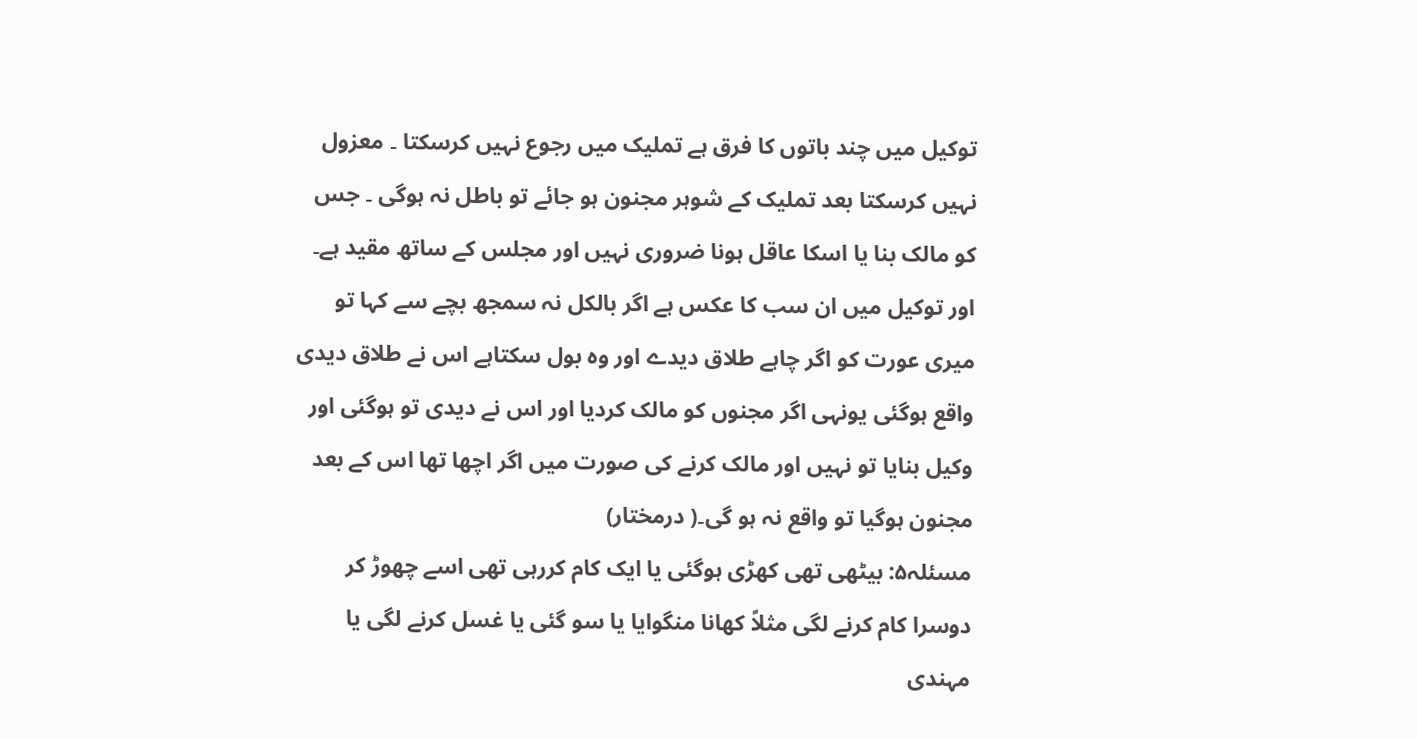توکیل میں چند باتوں کا فرق ہے تملیک میں رجوع نہیں کرسکتا ۔ معزول نہیں کرسکتا بعد تملیک کے شوہر مجنون ہو جائے تو باطل نہ ہوگی ۔ جس کو مالک بنا یا اسکا عاقل ہونا ضروری نہیں اور مجلس کے ساتھ مقید ہے۔ اور توکیل میں ان سب کا عکس ہے اگر بالکل نہ سمجھ بچے سے کہا تو میری عورت کو اگر چاہے طلاق دیدے اور وہ بول سکتاہے اس نے طلاق دیدی واقع ہوگئی یونہی اگر مجنوں کو مالک کردیا اور اس نے دیدی تو ہوگئی اور وکیل بنایا تو نہیں اور مالک کرنے کی صورت میں اگر اچھا تھا اس کے بعد مجنون ہوگیا تو واقع نہ ہو گی۔( درمختار)
مسئلہ۵: بیٹھی تھی کھڑی ہوگئی یا ایک کام کررہی تھی اسے چھوڑ کر دوسرا کام کرنے لگی مثلاً کھانا منگوایا یا سو گئی یا غسل کرنے لگی یا مہندی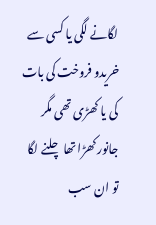لگانے لگی یا کسی سے خریدو فروخت کی بات کی یا کھڑی تھی مگر جانور کھڑا تھا چلنے لگا تو ان سب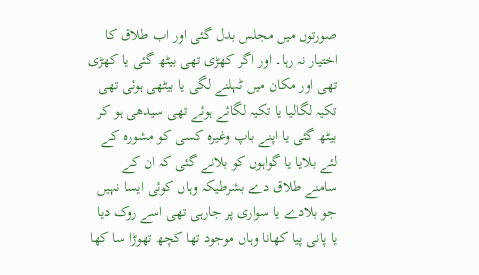صورتوں میں مجلس بدل گئی اور اب طلاق کا اختیار نہ رہا۔ اور اگر کھڑی تھی بیٹھ گئی یا کھڑی تھی اور مکان میں ٹہلنے لگی یا بیٹھی ہوئی تھی تکیہ لگالیا یا تکیہ لگائے ہوئے تھی سیدھی ہو کر بیٹھ گئی یا اپنے باپ وغیرہ کسی کو مشورہ کے لئے بلایا یا گواہوں کو بلانے گئی کہ ان کے سامنے طلاق دے بشرطیکہ وہاں کوئی ایسا نہیں جو بلادے یا سواری پر جارہی تھی اسے روک دیا یا پانی پیا کھانا وہاں موجود تھا کچھ تھوڑا سا کھا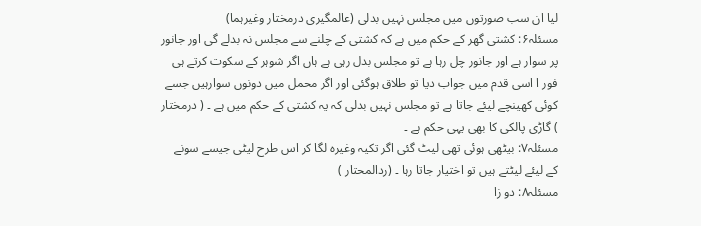لیا ان سب صورتوں میں مجلس نہیں بدلی (عالمگیری درمختار وغیرہما)
مسئلہ۶: کشتی گھر کے حکم میں ہے کہ کشتی کے چلنے سے مجلس نہ بدلے گی اور جانور پر سوار ہے اور جانور چل رہا ہے تو مجلس بدل رہی ہے ہاں اگر شوہر کے سکوت کرتے ہی فور ا اسی قدم میں جواب دیا تو طلاق ہوگئی اور اگر محمل میں دونوں سوارہیں جسے کوئی کھینچے لیئے جاتا ہے تو مجلس نہیں بدلی کہ یہ کشتی کے حکم میں ہے ۔ ( درمختار ) گاڑی پالکی کا بھی یہی حکم ہے ۔
مسئلہ۷: بیٹھی ہوئی تھی لیٹ گئی اگر تکیہ وغیرہ لگا کر اس طرح لیٹی جیسے سونے کے لیئے لیٹتے ہیں تو اختیار جاتا رہا ۔ (ردالمحتار )
مسئلہ۸: دو زا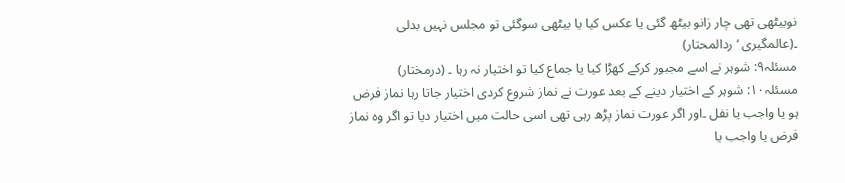نوبیٹھی تھی چار زانو بیٹھ گئی یا عکس کیا یا بیٹھی سوگئی تو مجلس نہیں بدلی ۔(عالمگیری ‘ ردالمحتار)
مسئلہ۹: شوہر نے اسے مجبور کرکے کھڑا کیا یا جماع کیا تو اختیار نہ رہا ۔ (درمختار)
مسئلہ۱۰: شوہر کے اختیار دینے کے بعد عورت نے نماز شروع کردی اختیار جاتا رہا نماز فرض ہو یا واجب یا نفل ۔اور اگر عورت نماز پڑھ رہی تھی اسی حالت میں اختیار دیا تو اگر وہ نماز فرض یا واجب یا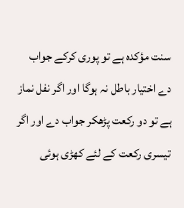سنت مؤکدہ ہے تو پوری کرکے جواب دے اختیار باطل نہ ہوگا اور اگر نفل نماز ہے تو دو رکعت پڑھکر جواب دے اور اگر تیسری رکعت کے لئے کھڑی ہوئی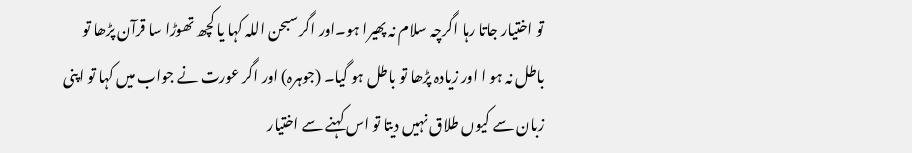تو اختیار جاتا رہا اگرچہ سلام نہ پھیرا ہو۔اور اگر سبحن اللہ کہا یا کچھ تھوڑا سا قرآن پڑھا تو باطل نہ ہو ا اور زیادہ پڑھا تو باطل ہو گیا۔ (جوہرہ) اور اگر عورت نے جواب میں کہا تو اپنی زبان سے کیوں طلاق نہیں دیتا تو اس کہنے سے اختیار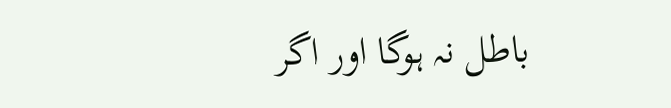باطل نہ ہوگا اور اگر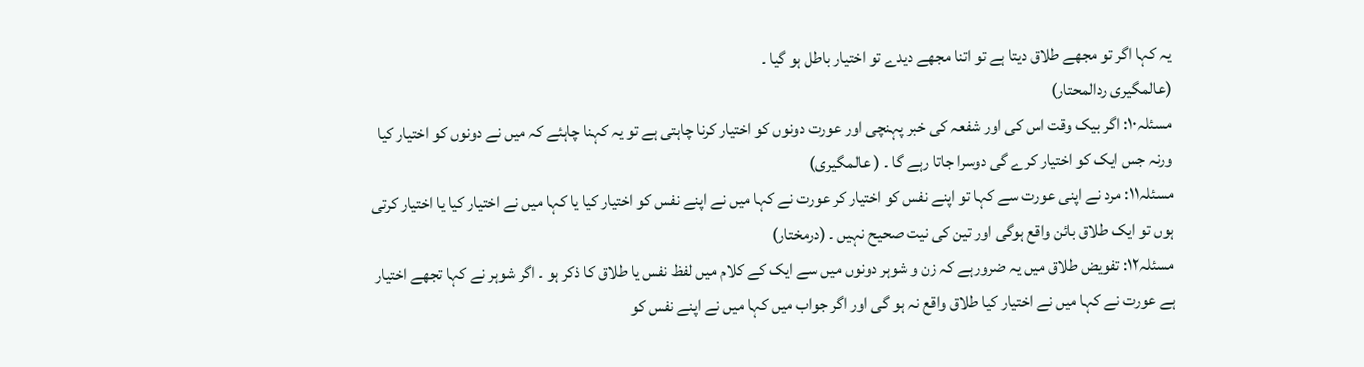یہ کہا اگر تو مجھے طلاق دیتا ہے تو اتنا مجھے دیدے تو اختیار باطل ہو گیا ۔
(عالمگیری ردالمحتار)
مسئلہ۱۰: اگر بیک وقت اس کی اور شفعہ کی خبر پہنچی اور عورت دونوں کو اختیار کرنا چاہتی ہے تو یہ کہنا چاہئے کہ میں نے دونوں کو اختیار کیا ورنہ جس ایک کو اختیار کرے گی دوسرا جاتا رہے گا ۔ ( عالمگیری)
مسئلہ۱۱: مرد نے اپنی عورت سے کہا تو اپنے نفس کو اختیار کر عورت نے کہا میں نے اپنے نفس کو اختیار کیا یا کہا میں نے اختیار کیا یا اختیار کرتی ہوں تو ایک طلاق بائن واقع ہوگی اور تین کی نیت صحیح نہیں ۔ (درمختار)
مسئلہ۱۲: تفویض طلاق میں یہ ضرورہے کہ زن و شوہر دونوں میں سے ایک کے کلام میں لفظ نفس یا طلاق کا ذکر ہو ۔ اگر شوہر نے کہا تجھے اختیار ہے عورت نے کہا میں نے اختیار کیا طلاق واقع نہ ہو گی اور اگر جواب میں کہا میں نے اپنے نفس کو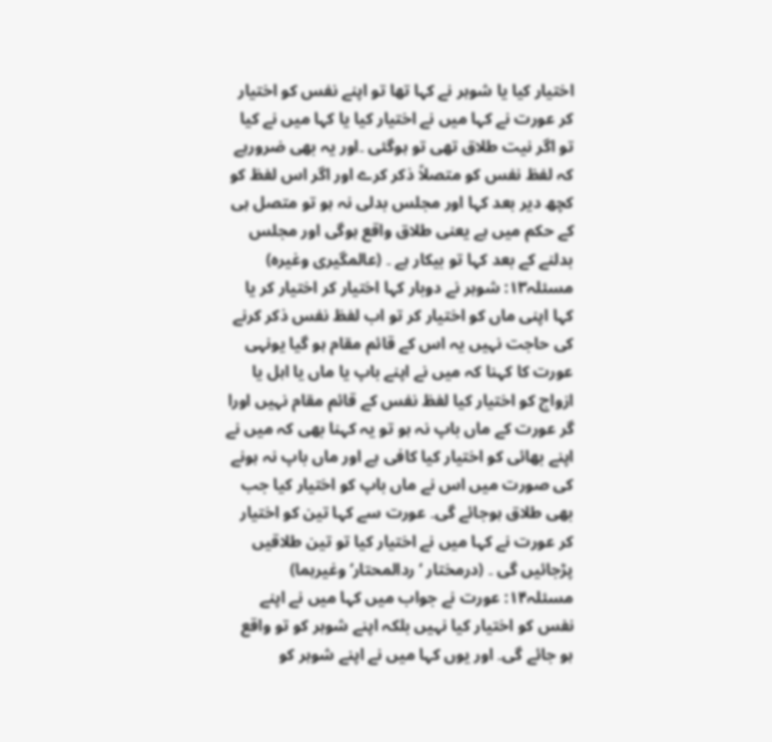اختیار کیا یا شوہر نے کہا تھا تو اپنے نفس کو اختیار کر عورت نے کہا میں نے اختیار کیا یا کہا میں نے کیا تو اگر نیت طلاق تھی تو ہوگئی ۔اور یہ بھی ضرورہے کہ لفظ نفس کو متصلاً ذکر کرے اور اگر اس لفظ کو کچھ دیر بعد کہا اور مجلس بدلی نہ ہو تو متصل ہی کے حکم میں ہے یعنی طلاق واقع ہوگی اور مجلس بدلنے کے بعد کہا تو بیکار ہے ۔ (عالمگیری وغیرہ)
مسئلہ۱۳: شوہر نے دوبار کہا اختیار کر اختیار کر یا کہا اپنی ماں کو اختیار کر تو اب لفظ نفس ذکر کرنے کی حاجت نہیں یہ اس کے قائم مقام ہو گیا یونہی عورت کا کہنا کہ میں نے اپنے باپ یا ماں یا اہل یا ازواج کو اختیار کیا لفظ نفس کے قائم مقام نہیں اورا گر عورت کے ماں باپ نہ ہو تو یہ کہنا بھی کہ میں نے اپنے بھائی کو اختیار کیا کافی ہے اور ماں باپ نہ ہونے کی صورت میں اس نے ماں باپ کو اختیار کیا جب بھی طلاق ہوجائے گی۔ عورت سے کہا تین کو اختیار کر عورت نے کہا میں نے اختیار کیا تو تین طلاقیں پڑجائیں گی ۔ (درمختار ‘ ردالمحتار‘ وغیرہما)
مسئلہ۱۴: عورت نے جواب میں کہا میں نے اپنے نفس کو اختیار کیا نہیں بلکہ اپنے شوہر کو تو واقع ہو جائے گی۔ اور یوں کہا میں نے اپنے شوہر کو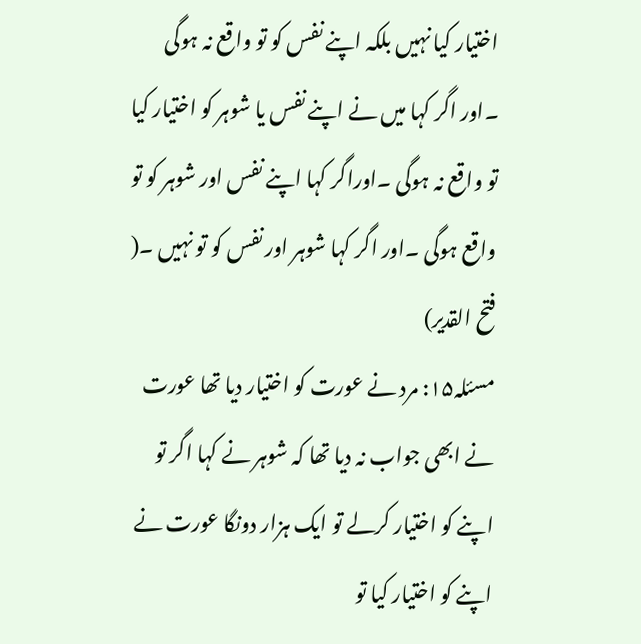اختیار کیا نہیں بلکہ اپنے نفس کو تو واقع نہ ہوگی ۔اور اگر کہا میں نے اپنے نفس یا شوہر کو اختیار کیا تو واقع نہ ہوگی ۔اوراگر کہا اپنے نفس اور شوہر کو تو واقع ہوگی ۔اور اگر کہا شوہر اور نفس کو تو نہیں ۔( فتح القدیر)
مسئلہ۱۵: مرد نے عورت کو اختیار دیا تھا عورت نے ابھی جواب نہ دیا تھا کہ شوہر نے کہا اگر تو اپنے کو اختیار کرلے تو ایک ہزار دونگا عورت نے اپنے کو اختیار کیا تو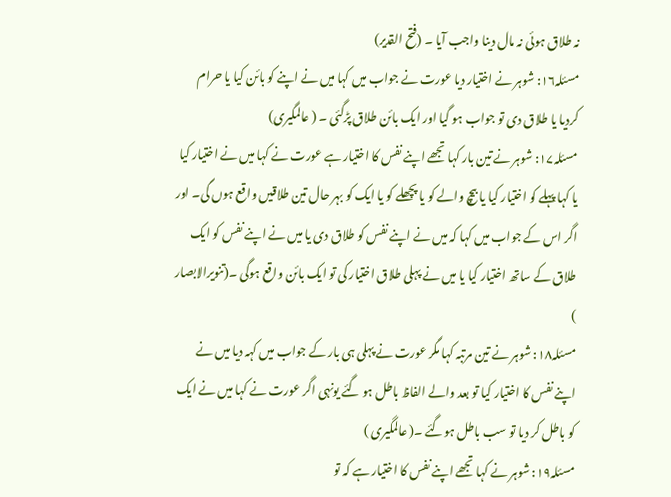نہ طلاق ہوئی نہ مال دینا واجب آیا ۔ (فتح القدیر)
مسئلہ۱۶: شوہر نے اختیار دیا عورت نے جواب میں کہا میں نے اپنے کو بائن کیا یا حرام کردیا یا طلاق دی تو جواب ہو گیا اور ایک بائن طلاق پڑگئی ۔ ( عالمگیری)
مسئلہ۱۷: شوہر نے تین بار کہا تجھے اپنے نفس کا اختیار ہے عورت نے کہا میں نے اختیار کیا یا کہا پہلے کو اختیار کیا یا بیچ والے کو یا پچھلے کو یا ایک کو بہر حال تین طلاقیں واقع ہوں گی۔ اور اگر اس کے جواب میں کہا کہ میں نے اپنے نفس کو طلاق دی یا میں نے اپنے نفس کو ایک طلاق کے ساتھ اختیار کیا یا میں نے پہلی طلاق اختیار کی تو ایک بائن واقع ہوگی ۔(تنویرالابصار )
مسئلہ۱۸: شوہر نے تین مرتبہ کہا مگر عورت نے پہلی ہی بار کے جواب میں کہہ دیا میں نے اپنے نفس کا اختیار کیا تو بعد والے الفاظ باطل ہو گئے یونہی اگر عورت نے کہا میں نے ایک کو باطل کر دیا تو سب باطل ہوگئے ۔( عالمگیری )
مسئلہ۱۹: شوہر نے کہا تجھے اپنے نفس کا اختیار ہے کہ تو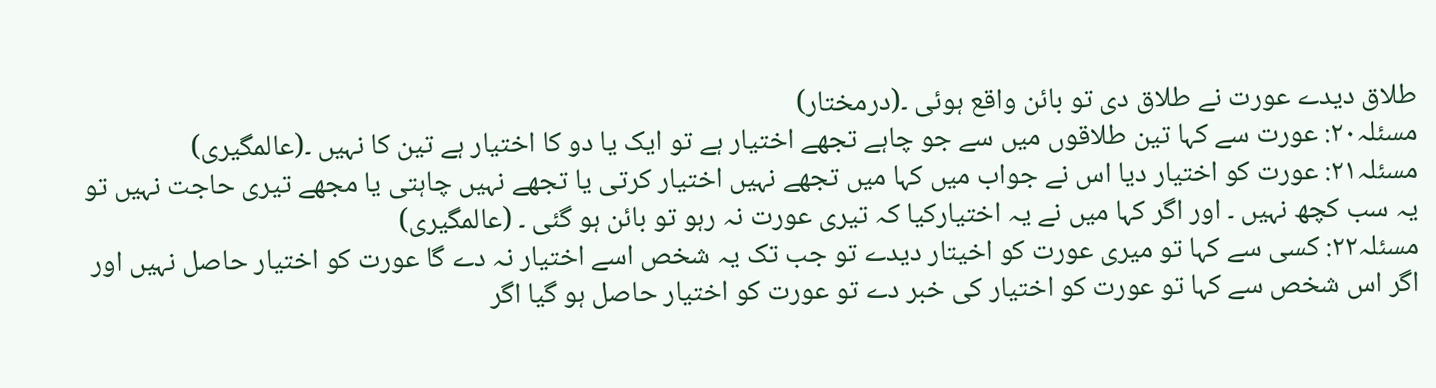طلاق دیدے عورت نے طلاق دی تو بائن واقع ہوئی ۔(درمختار)
مسئلہ۲۰: عورت سے کہا تین طلاقوں میں سے جو چاہے تجھے اختیار ہے تو ایک یا دو کا اختیار ہے تین کا نہیں ۔(عالمگیری)
مسئلہ۲۱: عورت کو اختیار دیا اس نے جواب میں کہا میں تجھے نہیں اختیار کرتی یا تجھے نہیں چاہتی یا مجھے تیری حاجت نہیں تو یہ سب کچھ نہیں ۔ اور اگر کہا میں نے یہ اختیارکیا کہ تیری عورت نہ رہو تو بائن ہو گئی ۔ (عالمگیری)
مسئلہ۲۲: کسی سے کہا تو میری عورت کو اخیتار دیدے تو جب تک یہ شخص اسے اختیار نہ دے گا عورت کو اختیار حاصل نہیں اور اگر اس شخص سے کہا تو عورت کو اختیار کی خبر دے تو عورت کو اختیار حاصل ہو گیا اگر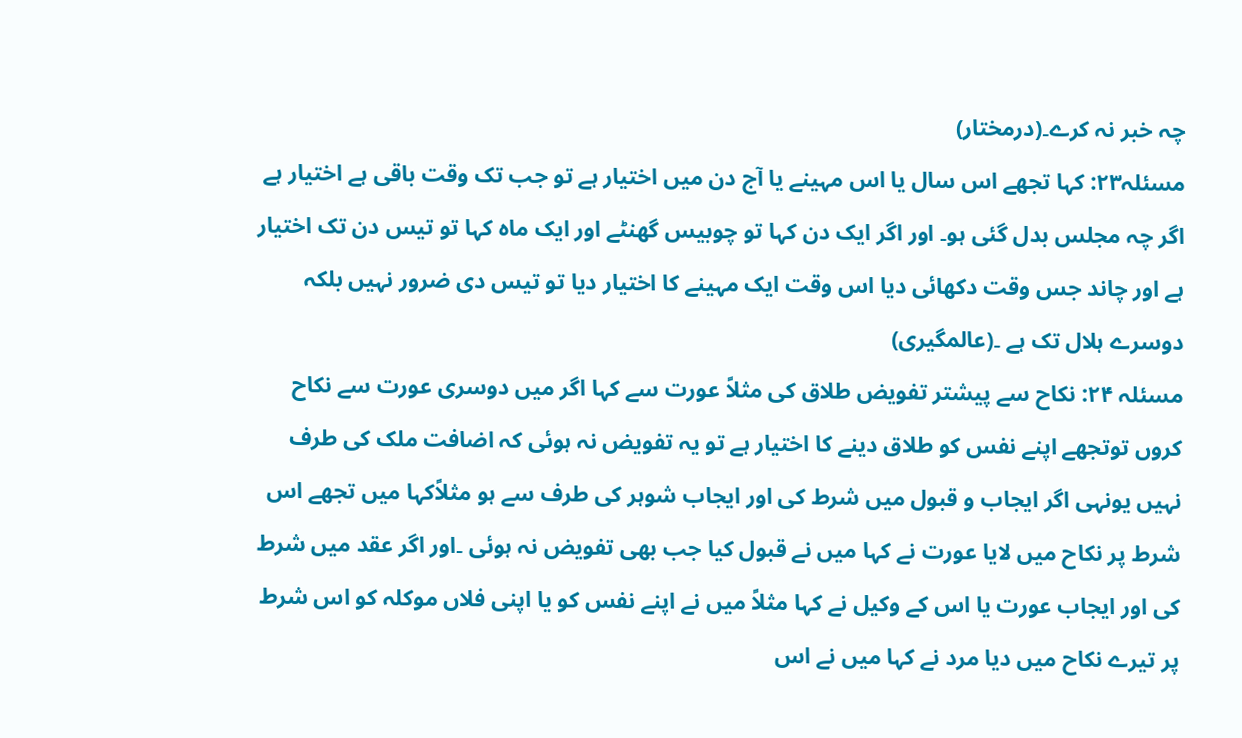چہ خبر نہ کرے۔(درمختار)
مسئلہ۲۳: کہا تجھے اس سال یا اس مہینے یا آج دن میں اختیار ہے تو جب تک وقت باقی ہے اختیار ہے اگر چہ مجلس بدل گئی ہو۔ اور اگر ایک دن کہا تو چوبیس گھنٹے اور ایک ماہ کہا تو تیس دن تک اختیار ہے اور چاند جس وقت دکھائی دیا اس وقت ایک مہینے کا اختیار دیا تو تیس دی ضرور نہیں بلکہ دوسرے ہلال تک ہے ۔(عالمگیری)
مسئلہ ۲۴: نکاح سے پیشتر تفویض طلاق کی مثلاً عورت سے کہا اگر میں دوسری عورت سے نکاح کروں توتجھے اپنے نفس کو طلاق دینے کا اختیار ہے تو یہ تفویض نہ ہوئی کہ اضافت ملک کی طرف نہیں یونہی اگر ایجاب و قبول میں شرط کی اور ایجاب شوہر کی طرف سے ہو مثلاًکہا میں تجھے اس شرط پر نکاح میں لایا عورت نے کہا میں نے قبول کیا جب بھی تفویض نہ ہوئی ۔اور اگر عقد میں شرط کی اور ایجاب عورت یا اس کے وکیل نے کہا مثلاً میں نے اپنے نفس کو یا اپنی فلاں موکلہ کو اس شرط پر تیرے نکاح میں دیا مرد نے کہا میں نے اس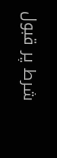شرط پر قبول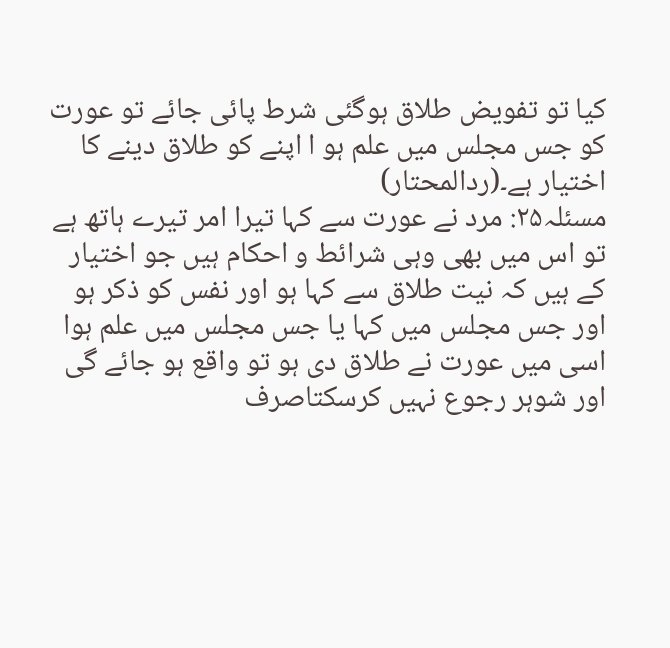کیا تو تفویض طلاق ہوگئی شرط پائی جائے تو عورت کو جس مجلس میں علم ہو ا اپنے کو طلاق دینے کا اختیار ہے۔(ردالمحتار)
مسئلہ۲۵: مرد نے عورت سے کہا تیرا امر تیرے ہاتھ ہے تو اس میں بھی وہی شرائط و احکام ہیں جو اختیار کے ہیں کہ نیت طلاق سے کہا ہو اور نفس کو ذکر ہو اور جس مجلس میں کہا یا جس مجلس میں علم ہوا اسی میں عورت نے طلاق دی ہو تو واقع ہو جائے گی اور شوہر رجوع نہیں کرسکتاصرف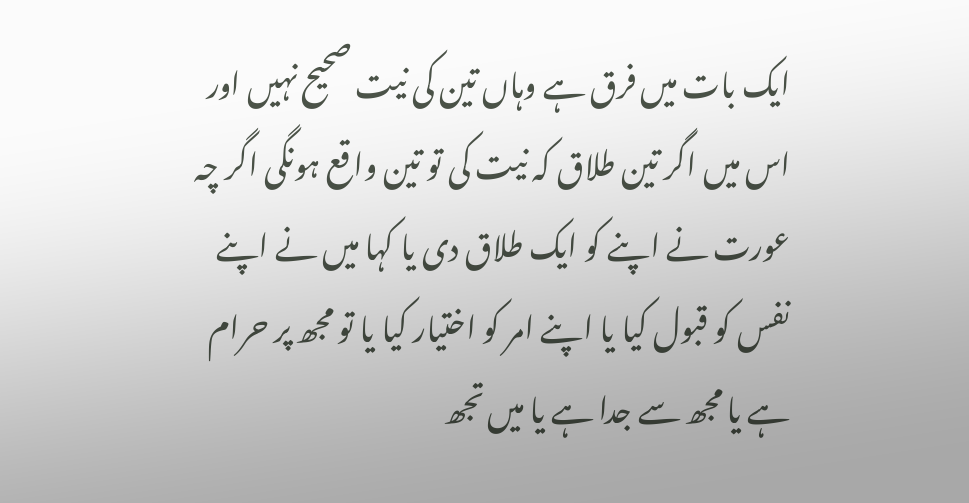ایک بات میں فرق ہے وہاں تین کی نیت صحیح نہیں اور اس میں اگر تین طلاق کہ نیت کی تو تین واقع ہونگی اگر چہ عورت نے اپنے کو ایک طلاق دی یا کہا میں نے اپنے نفس کو قبول کیا یا اپنے امر کو اختیار کیا یا تو مجھ پر حرام ہے یا مجھ سے جدا ہے یا میں تجھ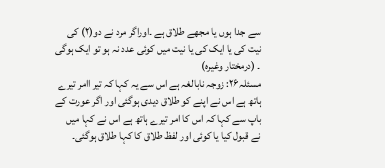سے جدا ہوں یا مجھے طلاق ہے ۔اوراگر مرد نے دو(۲) کی نیت کی یا ایک کی یا نیت میں کوئی عدد نہ ہو تو ایک ہوگی ۔ (درمختار وغیرہ)
مسئلہ۲۶: زوجہ نابالغہ ہے اس سے یہ کہا کہ تیر اامر تیرے ہاتھ ہے اس نے اپنے کو طلاق دیدی ہوگئی اور اگر عورت کے باپ سے کہا کہ اس کا امر تیرے ہاتھ ہے اس نے کہا میں نے قبول کیا یا کوئی اور لفظ طلاق کا کہا طلاق ہوگئی۔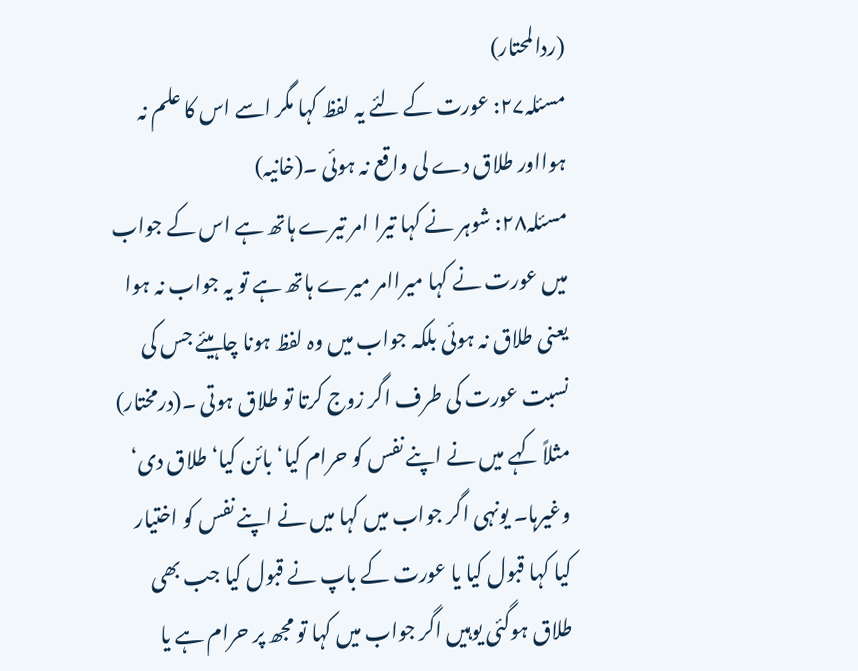(ردالمحتار)
مسئلہ۲۷: عورت کے لئے یہ لفظ کہا مگر اسے اس کا علم نہ ہوااور طلاق دے لی واقع نہ ہوئی ۔(خانیہ)
مسئلہ۲۸: شوہر نے کہا تیرا امر تیرے ہاتھ ہے اس کے جواب میں عورت نے کہا میراامر میرے ہاتھ ہے تو یہ جواب نہ ہوا یعنی طلاق نہ ہوئی بلکہ جواب میں وہ لفظ ہونا چاہیئے جس کی نسبت عورت کی طرف اگر زوج کرتا تو طلاق ہوتی ۔(درمختار) مثلاً کہے میں نے اپنے نفس کو حرام کیا‘ بائن کیا‘ طلاق دی‘ وغیرہا۔ یونہی اگر جواب میں کہا میں نے اپنے نفس کو اختیار کیا کہا قبول کیا یا عورت کے باپ نے قبول کیا جب بھی طلاق ہوگئی یوہیں اگر جواب میں کہا تو مجھ پر حرام ہے یا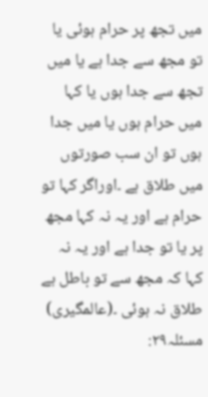میں تجھ پر حرام ہوئی یا تو مجھ سے جدا ہے یا میں تجھ سے جدا ہوں یا کہا میں حرام ہوں یا میں جدا ہوں تو ان سب صورتوں میں طلاق ہے ۔اوراگر کہا تو حرام ہے اور یہ نہ کہا مجھ پر یا تو جدا ہے اور یہ نہ کہا کہ مجھ سے تو باطل ہے طلاق نہ ہوئی ۔(عالمگیری)
مسئلہ۲۹: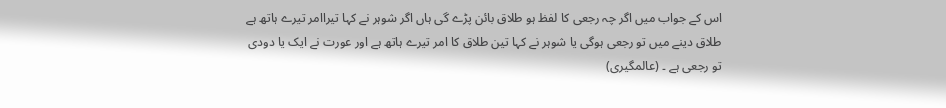اس کے جواب میں اگر چہ رجعی کا لفظ ہو طلاق بائن پڑے گی ہاں اگر شوہر نے کہا تیراامر تیرے ہاتھ ہے طلاق دینے میں تو رجعی ہوگی یا شوہر نے کہا تین طلاق کا امر تیرے ہاتھ ہے اور عورت نے ایک یا دودی تو رجعی ہے ۔ (عالمگیری)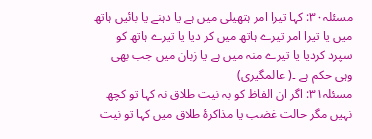مسئلہ۳۰: کہا تیرا امر ہتھیلی میں ہے یا دہنے یا بائیں ہاتھ میں یا تیرا امر تیرے ہاتھ میں کر دیا یا تیرے ہاتھ کو سپرد کردیا یا تیرے منہ میں ہے یا زبان میں جب بھی وہی حکم ہے ۔( عالمگیری)
مسئلہ۳۱: اگر ان الفاظ کو بہ نیت طلاق نہ کہا تو کچھ نہیں مگر حالت غضب یا مذاکرۂ طلاق میں کہا تو نیت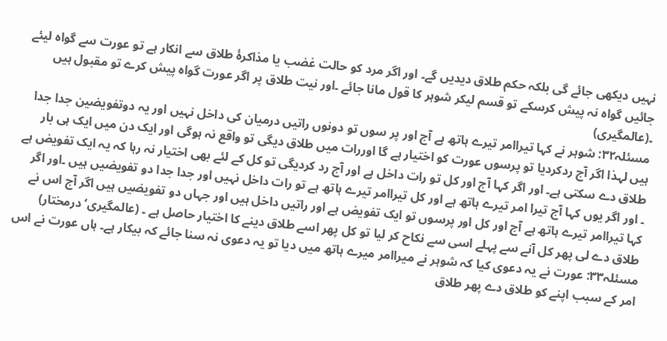نہیں دیکھی جائے گی بلکہ حکم طلاق دیدیں گے۔ اور اگر مرد کو حالت غضب یا مذاکرۂ طلاق سے انکار ہے تو عورت سے گواہ لیئے جائیں گواہ نہ پیش کرسکے تو قسم لیکر شوہر کا قول مانا جائے ۔اور نیت طلاق پر اگر عورت گواہ پیش کرے تو مقبول ہیں ۔(عالمگیری)
مسئلہ۳۲: شوہر نے کہا تیراامر تیرے ہاتھ ہے آج اور پر سوں تو دونوں راتیں درمیان کی داخل نہیں اور یہ دوتفویضین جدا جدا ہیں لہذا اگر آج ردکردیا تو پرسوں عورت کو اختیار ہے گا اوررات میں طلاق دیگی تو واقع نہ ہوگی اور ایک دن میں ایک ہی بار طلاق دے سکتی ہے۔ اور اگر کہا آج اور کل تو رات داخل ہے اور آج رد کردیگی تو کل کے لئے بھی اختیار نہ رہا کہ یہ ایک تفویض ہے ۔ اور اگر یوں کہا آج تیرا امر تیرے ہاتھ ہے اور کل تیراامر تیرے ہاتھ ہے تو رات داخل نہیں اور جدا جدا دو تفویضیں ہیں ۔اور اگر کہا تیراامر تیرے ہاتھ ہے آج اور کل اور پرسوں تو ایک تفویض ہے اور راتیں داخل ہیں اور جہاں دو تفویضیں ہیں اگر آج اس نے طلاق دے لی پھر کل آنے سے پہلے اسی سے نکاح کر لیا تو کل پھر اسے طلاق دینے کا اختیار حاصل ہے ۔ (عالمگیری‘ درمختار)
مسئلہ۳۳: عورت نے یہ دعوی کیا کہ شوہر نے میراامر میرے ہاتھ میں دیا تو یہ دعوی نہ سنا جائے کہ بیکار ہے۔ ہاں عورت نے اس امر کے سبب اپنے کو طلاق دے پھر طلاق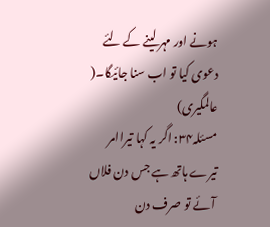ہونے اور مہر لینے کے لئے دعوی کیا تو اب سنا جائیگا۔( عالمگیری)
مسئلہ۳۴: اگر یہ کہا تیراامر تیرے ہاتھ ہے جس دن فلاں آئے تو صرف دن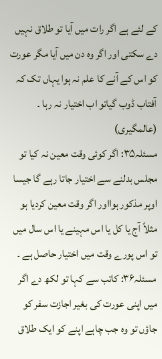کے لئے ہے اگر رات میں آیا تو طلاق نہیں دے سکتی اور اگر وہ دن میں آیا مگر عورت کو اس کے آنے کا علم نہ ہوا یہاں تک کہ آفتاب ڈوب گیاتو اب اختیار نہ رہا ۔ (عالمگیری)
مسئلہ۳۵: اگر کوئی وقت معین نہ کیا تو مجلس بدلنے سے اختیار جاتا رہے گا جیسا اوپر مذکور ہوااور اگر وقت معین کردیا ہو مثلاً آج یا کل یا اس مہینے یا اس سال میں تو اس پورے وقت میں اختیار حاصل ہے ۔
مسئلہ۳۶: کاتب سے کہا تو لکھ دے اگر میں اپنی عورت کی بغیر اجازت سفر کو جاؤں تو وہ جب چاہے اپنے کو ایک طلاق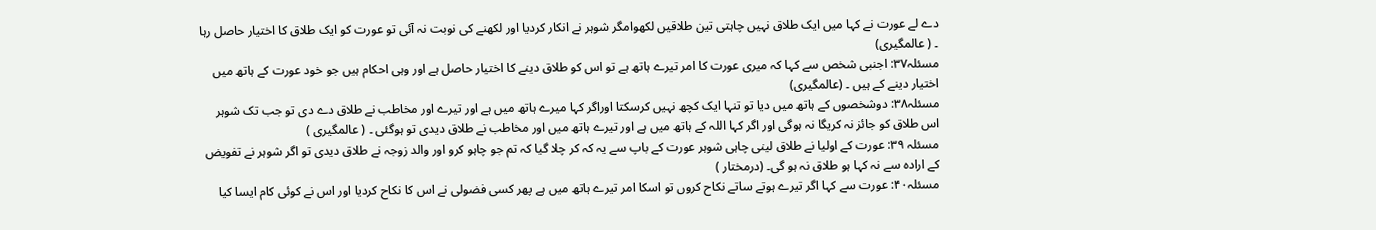دے لے عورت نے کہا میں ایک طلاق نہیں چاہتی تین طلاقیں لکھوامگر شوہر نے انکار کردیا اور لکھنے کی نوبت نہ آئی تو عورت کو ایک طلاق کا اختیار حاصل رہا ۔ ( عالمگیری)
مسئلہ۳۷: اجنبی شخص سے کہا کہ میری عورت کا امر تیرے ہاتھ ہے تو اس کو طلاق دینے کا اختیار حاصل ہے اور وہی احکام ہیں جو خود عورت کے ہاتھ میں اختیار دینے کے ہیں ۔ (عالمگیری)
مسئلہ۳۸: دوشخصوں کے ہاتھ میں دیا تو تنہا ایک کچھ نہیں کرسکتا اوراگر کہا میرے ہاتھ میں ہے اور تیرے اور مخاطب نے طلاق دے دی تو جب تک شوہر اس طلاق کو جائز نہ کریگا نہ ہوگی اور اگر کہا اللہ کے ہاتھ میں ہے اور تیرے ہاتھ میں اور مخاطب نے طلاق دیدی تو ہوگئی ۔ ( عالمگیری )
مسئلہ ۳۹: عورت کے اولیا نے طلاق لینی چاہی شوہر عورت کے باپ سے یہ کہ کر چلا گیا کہ تم جو چاہو کرو اور والد زوجہ نے طلاق دیدی تو اگر شوہر نے تفویض کے ارادہ سے نہ کہا ہو طلاق نہ ہو گی۔ (درمختار )
مسئلہ۴۰: عورت سے کہا اگر تیرے ہوتے ساتے نکاح کروں تو اسکا امر تیرے ہاتھ میں ہے پھر کسی فضولی نے اس کا نکاح کردیا اور اس نے کوئی کام ایسا کیا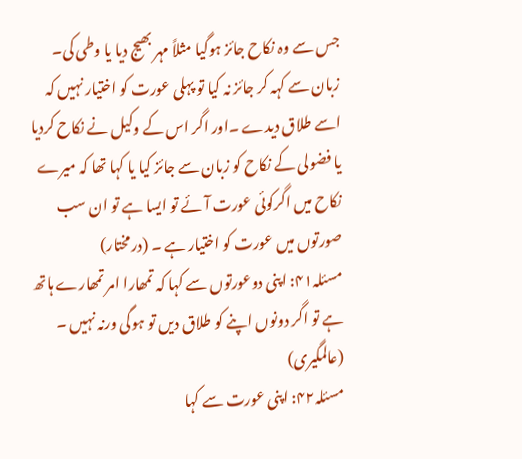جس سے وہ نکاح جائز ہوگیا مثلاً مہر بھیج دیا یا وطی کی۔ زبان سے کہہ کر جائز نہ کیا تو پہلی عورت کو اختیار نہیں کہ اسے طلاق دیدے ۔اور اگر اس کے وکیل نے نکاح کردیا یا فضولی کے نکاح کو زبان سے جائز کیا یا کہا تھا کہ میرے نکاح میں اگرکوئی عورت آئے تو ایسا ہے تو ان سب صورتوں میں عورت کو اختیار ہے ۔ (درمختار)
مسئلہ۴۱: اپنی دوعورتوں سے کہا کہ تمھارا امر تمھارے ہاتھ ہے تو اگر دونوں اپنے کو طلاق دیں تو ہوگی ورنہ نہیں ۔ (عالمگیری)
مسئلہ۴۲: اپنی عورت سے کہا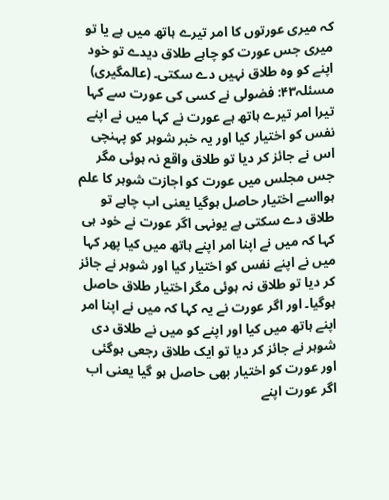کہ میری عورتوں کا امر تیرے ہاتھ میں ہے یا تو میری جس عورت کو چاہے طلاق دیدے تو خود اپنے کو وہ طلاق نہیں دے سکتی۔ (عالمگیری)
مسئلہ۴۳: فضولی نے کسی کی عورت سے کہا تیرا امر تیرے ہاتھ ہے عورت نے کہا میں نے اپنے نفس کو اختیار کیا اور یہ خبر شوہر کو پہنچی اس نے جائز کر دیا تو طلاق واقع نہ ہوئی مگر جس مجلس میں عورت کو اجازت شوہر کا علم ہوااسے اختیار حاصل ہوگیا یعنی اب چاہے تو طلاق دے سکتی ہے یونہی اگر عورت نے خود ہی کہا کہ میں نے اپنا امر اپنے ہاتھ میں کیا پھر کہا میں نے اپنے نفس کو اختیار کیا اور شوہر نے جائز کر دیا تو طلاق نہ ہوئی مگر اختیار طلاق حاصل ہوگیا۔ اور اگر عورت نے یہ کہا کہ میں نے اپنا امر اپنے ہاتھ میں کیا اور اپنے کو میں نے طلاق دی شوہر نے جائز کر دیا تو ایک طلاق رجعی ہوگئی اور عورت کو اختیار بھی حاصل ہو گیا یعنی اب اگر عورت اپنے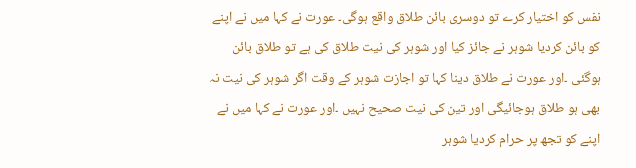نفس کو اختیار کرے تو دوسری بائن طلاق واقع ہوگی۔ عورت نے کہا میں نے اپنے کو بائن کردیا شوہر نے جائز کیا اور شوہر کی نیت طلاق کی ہے تو طلاق بائن ہوگئی ۔اور عورت نے طلاق دینا کہا تو اجازت شوہر کے وقت اگر شوہر کی نیت نہ بھی ہو طلاق ہوجائیگی اور تین کی نیت صحیح نہیں ۔اور عورت نے کہا میں نے اپنے کو تجھ پر حرام کردیا شوہر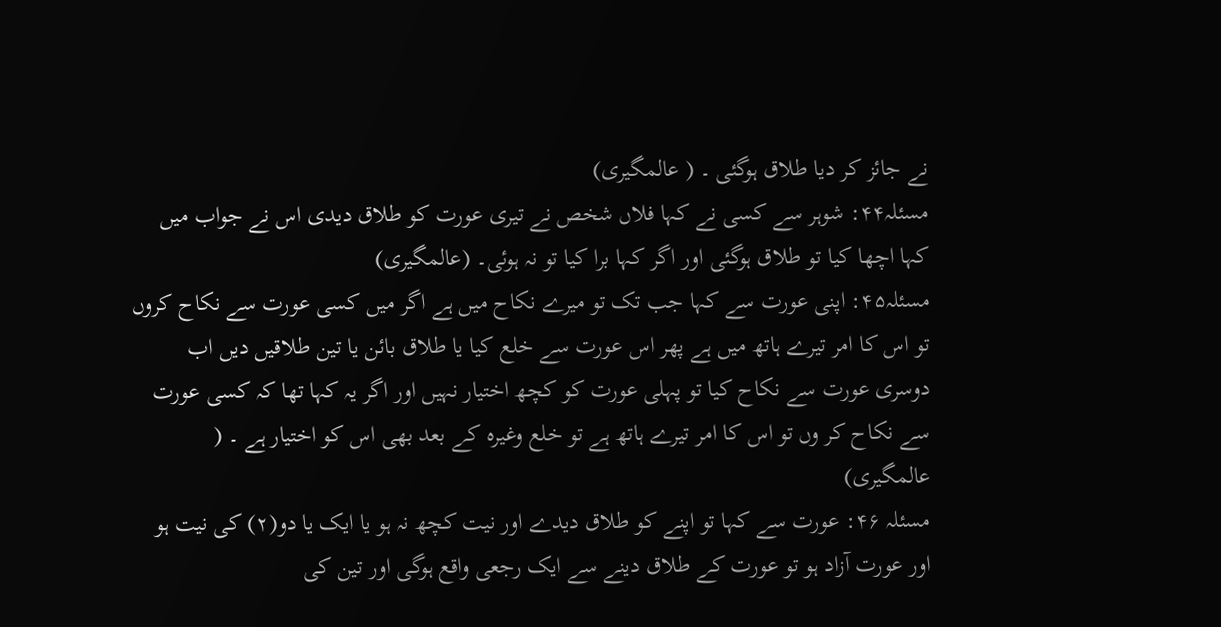نے جائز کر دیا طلاق ہوگئی ۔ ( عالمگیری)
مسئلہ۴۴: شوہر سے کسی نے کہا فلاں شخص نے تیری عورت کو طلاق دیدی اس نے جواب میں کہا اچھا کیا تو طلاق ہوگئی اور اگر کہا برا کیا تو نہ ہوئی۔ (عالمگیری)
مسئلہ۴۵: اپنی عورت سے کہا جب تک تو میرے نکاح میں ہے اگر میں کسی عورت سے نکاح کروں تو اس کا امر تیرے ہاتھ میں ہے پھر اس عورت سے خلع کیا یا طلاق بائن یا تین طلاقیں دیں اب دوسری عورت سے نکاح کیا تو پہلی عورت کو کچھ اختیار نہیں اور اگر یہ کہا تھا کہ کسی عورت سے نکاح کر وں تو اس کا امر تیرے ہاتھ ہے تو خلع وغیرہ کے بعد بھی اس کو اختیار ہے ۔ ( عالمگیری)
مسئلہ ۴۶: عورت سے کہا تو اپنے کو طلاق دیدے اور نیت کچھ نہ ہو یا ایک یا دو(۲) کی نیت ہو اور عورت آزاد ہو تو عورت کے طلاق دینے سے ایک رجعی واقع ہوگی اور تین کی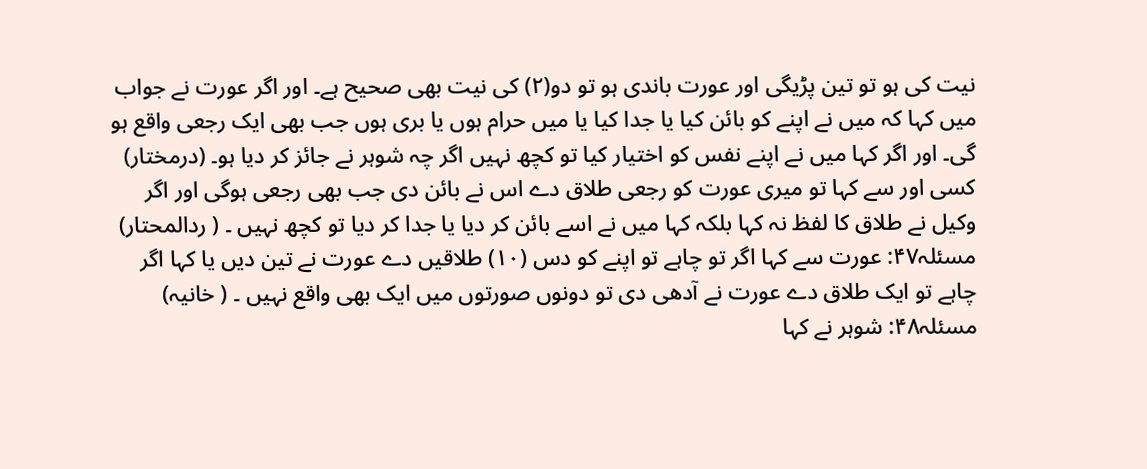نیت کی ہو تو تین پڑیگی اور عورت باندی ہو تو دو(۲) کی نیت بھی صحیح ہے۔ اور اگر عورت نے جواب میں کہا کہ میں نے اپنے کو بائن کیا یا جدا کیا یا میں حرام ہوں یا بری ہوں جب بھی ایک رجعی واقع ہو گی۔ اور اگر کہا میں نے اپنے نفس کو اختیار کیا تو کچھ نہیں اگر چہ شوہر نے جائز کر دیا ہو۔ (درمختار) کسی اور سے کہا تو میری عورت کو رجعی طلاق دے اس نے بائن دی جب بھی رجعی ہوگی اور اگر وکیل نے طلاق کا لفظ نہ کہا بلکہ کہا میں نے اسے بائن کر دیا یا جدا کر دیا تو کچھ نہیں ۔ ( ردالمحتار)
مسئلہ۴۷: عورت سے کہا اگر تو چاہے تو اپنے کو دس (۱۰) طلاقیں دے عورت نے تین دیں یا کہا اگر چاہے تو ایک طلاق دے عورت نے آدھی دی تو دونوں صورتوں میں ایک بھی واقع نہیں ۔ ( خانیہ)
مسئلہ۴۸: شوہر نے کہا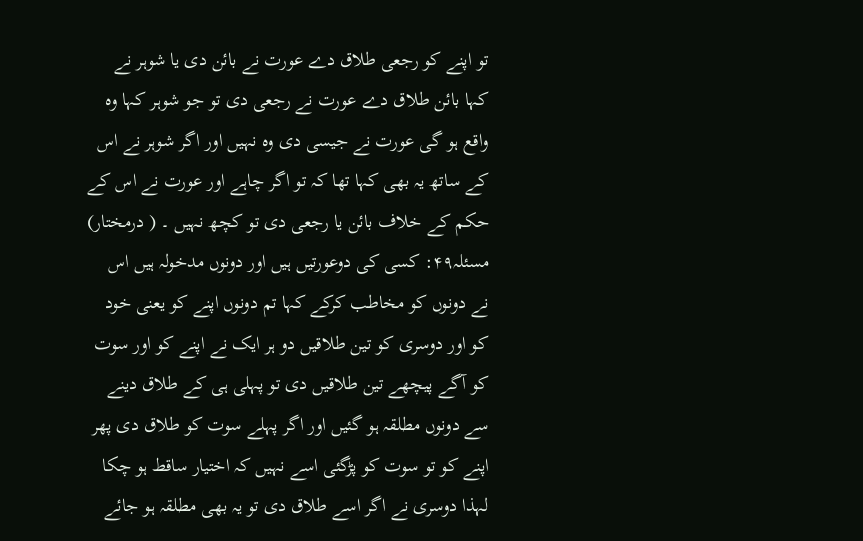تو اپنے کو رجعی طلاق دے عورت نے بائن دی یا شوہر نے کہا بائن طلاق دے عورت نے رجعی دی تو جو شوہر کہا وہ واقع ہو گی عورت نے جیسی دی وہ نہیں اور اگر شوہر نے اس کے ساتھ یہ بھی کہا تھا کہ تو اگر چاہے اور عورت نے اس کے حکم کے خلاف بائن یا رجعی دی تو کچھ نہیں ۔ ( درمختار)
مسئلہ۴۹: کسی کی دوعورتیں ہیں اور دونوں مدخولہ ہیں اس نے دونوں کو مخاطب کرکے کہا تم دونوں اپنے کو یعنی خود کو اور دوسری کو تین طلاقیں دو ہر ایک نے اپنے کو اور سوت کو آگے پیچھے تین طلاقیں دی تو پہلی ہی کے طلاق دینے سے دونوں مطلقہ ہو گئیں اور اگر پہلے سوت کو طلاق دی پھر اپنے کو تو سوت کو پڑگئی اسے نہیں کہ اختیار ساقط ہو چکا لہذا دوسری نے اگر اسے طلاق دی تو یہ بھی مطلقہ ہو جائے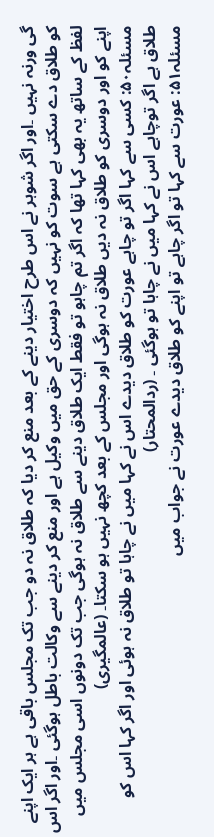گی ورنہ نہیں ۔اور اگر شوہر نے اس طرح اختیار دینے کے بعد منع کر دیا کہ طلاق نہ دو جب تک مجلس باقی ہے ہر ایک اپنے کو طلاق دے سکتی ہے سوت کو نہیں کہ دوسری کے حق میں وکیل ہے اور منع کر دینے سے وکالت باطل ہوگئی ۔اور اگر اس لفظ کے ساتھ یہ بھی کہا تھا کہ اگر تم چاہو تو فقط ایک طلاق دینے سے طلاق نہ ہوگی جب تک دونوں اسی مجلس میں اپنے کو اور دوسری کو طلاق نہ دیں طلاق نہ ہوگی اور مجلس کے بعد کچھ نہیں ہو سکتا۔ (عالمگیری)
مسئلہ۵۰: کسی سے کہا اگر تو چاہے عورت کو طلاق دیدے اس نے کہا میں نے چاہا تو طلاق نہ ہوئی اور اگر کہا اس کو طلاق ہے اگر توچاہے اس نے کہا میں نے چاہا تو ہوگئی ۔ (ردالمحتار)
مسئلہ۵۱: عورت سے کہا تو اگر چاہے تو اپنے کو طلاق دیدے عورت نے جواب میں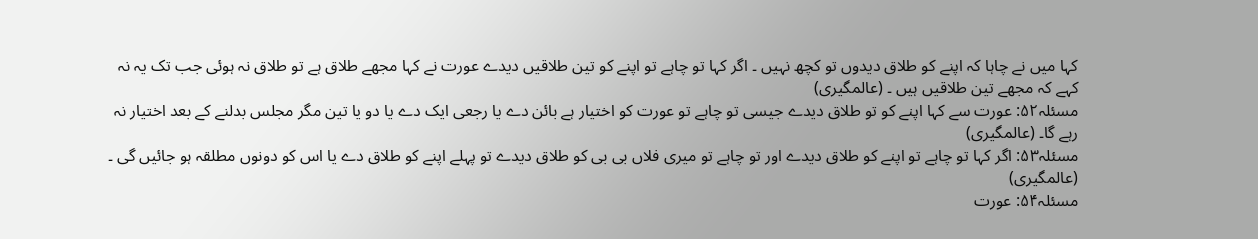کہا میں نے چاہا کہ اپنے کو طلاق دیدوں تو کچھ نہیں ۔ اگر کہا تو چاہے تو اپنے کو تین طلاقیں دیدے عورت نے کہا مجھے طلاق ہے تو طلاق نہ ہوئی جب تک یہ نہ کہے کہ مجھے تین طلاقیں ہیں ۔ (عالمگیری)
مسئلہ۵۲: عورت سے کہا اپنے کو تو طلاق دیدے جیسی تو چاہے تو عورت کو اختیار ہے بائن دے یا رجعی ایک دے یا دو یا تین مگر مجلس بدلنے کے بعد اختیار نہ رہے گا۔ (عالمگیری)
مسئلہ۵۳: اگر کہا تو چاہے تو اپنے کو طلاق دیدے اور تو چاہے تو میری فلاں بی بی کو طلاق دیدے تو پہلے اپنے کو طلاق دے یا اس کو دونوں مطلقہ ہو جائیں گی ۔ (عالمگیری)
مسئلہ۵۴: عورت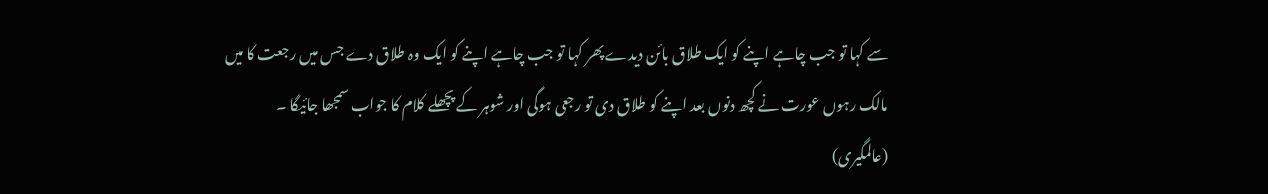سے کہا تو جب چاہے اپنے کو ایک طلاق بائن دیدے پھر کہا تو جب چاہے اپنے کو ایک وہ طلاق دے جس میں رجعت کا میں مالک رہوں عورت نے کچھ دنوں بعد اپنے کو طلاق دی تو رجعی ہوگی اور شوہر کے پچھلے کلام کا جواب سمجھا جائیگا ۔ (عالمگیری)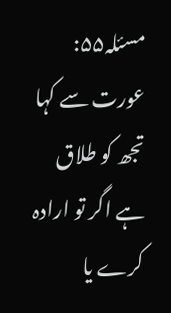مسئلہ۵۵: عورت سے کہا تجھ کو طلاق ہے اگر تو ارادہ کرے یا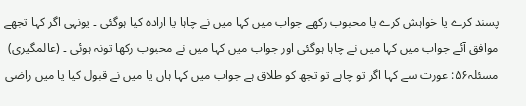پسند کرے یا خواہش کرے یا محبوب رکھے جواب میں کہا میں نے چاہا یا ارادہ کیا ہوگئی ۔ یونہی اگر کہا تجھے موافق آئے جواب میں کہا میں نے چاہا ہوگئی اور جواب میں کہا میں نے محبوب رکھا تونہ ہوئی ۔ (عالمگیری)
مسئلہ۵۶: عورت سے کہا اگر تو چاہے تو تجھ کو طلاق ہے جواب میں کہا ہاں یا میں نے قبول کیا یا میں راضی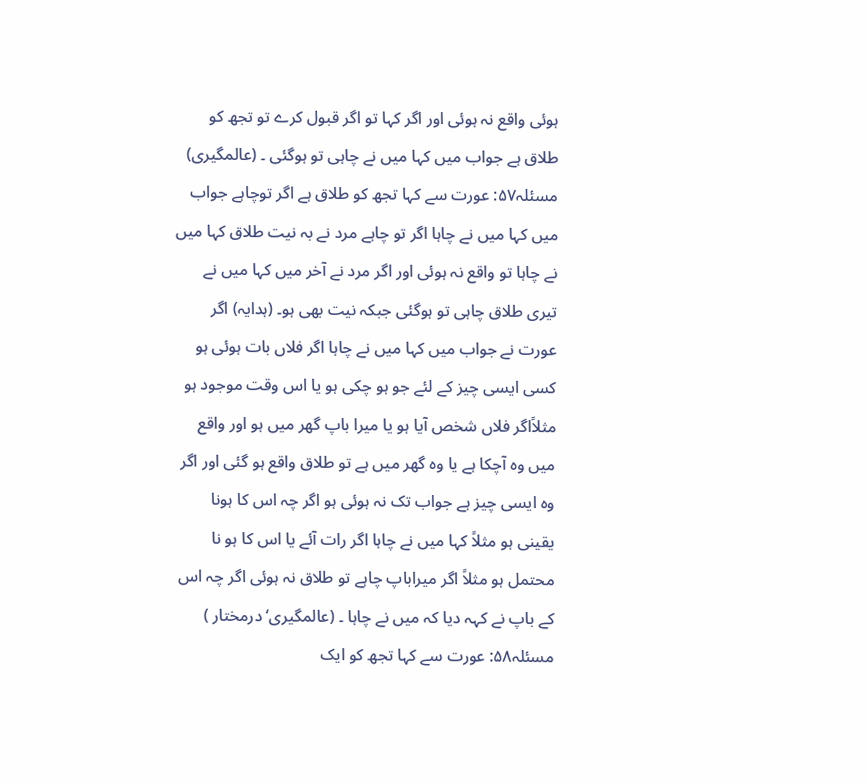ہوئی واقع نہ ہوئی اور اگر کہا تو اگر قبول کرے تو تجھ کو طلاق ہے جواب میں کہا میں نے چاہی تو ہوگئی ۔ (عالمگیری)
مسئلہ۵۷: عورت سے کہا تجھ کو طلاق ہے اگر توچاہے جواب میں کہا میں نے چاہا اگر تو چاہے مرد نے بہ نیت طلاق کہا میں نے چاہا تو واقع نہ ہوئی اور اگر مرد نے آخر میں کہا میں نے تیری طلاق چاہی تو ہوگئی جبکہ نیت بھی ہو۔ (ہدایہ) اگر عورت نے جواب میں کہا میں نے چاہا اگر فلاں بات ہوئی ہو کسی ایسی چیز کے لئے جو ہو چکی ہو یا اس وقت موجود ہو مثلاًاگر فلاں شخص آیا ہو یا میرا باپ گھر میں ہو اور واقع میں وہ آچکا ہے یا وہ گھر میں ہے تو طلاق واقع ہو گئی اور اگر وہ ایسی چیز ہے جواب تک نہ ہوئی ہو اگر چہ اس کا ہونا یقینی ہو مثلاً کہا میں نے چاہا اگر رات آئے یا اس کا ہو نا محتمل ہو مثلاً اگر میراباپ چاہے تو طلاق نہ ہوئی اگر چہ اس کے باپ نے کہہ دیا کہ میں نے چاہا ۔ (عالمگیری‘ درمختار )
مسئلہ۵۸: عورت سے کہا تجھ کو ایک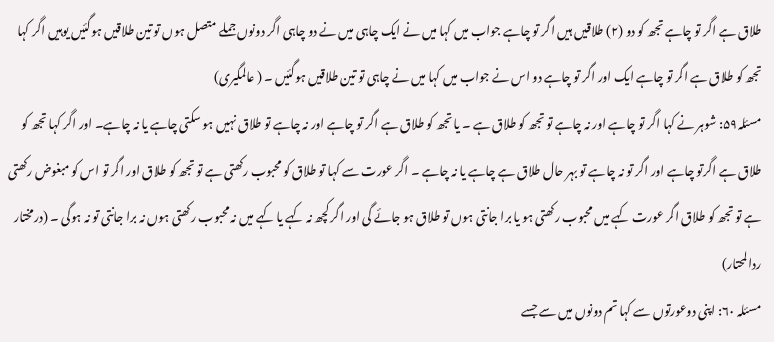طلاق ہے اگر تو چاہے تجھ کو دو (۲) طلاقیں ہیں اگر تو چاہے جواب میں کہا میں نے ایک چاہی میں نے دو چاہی اگر دونوں جملے متصل ہوں تو تین طلاقیں ہوگئیں یوہیں اگر کہا تجھ کو طلاق ہے اگر تو چاہے ایک اور اگر تو چاہے دو اس نے جواب میں کہا میں نے چاہی تو تین طلاقیں ہوگئیں ۔ ( عالمگیری)
مسئلہ۵۹: شوہر نے کہا اگر تو چاہے اور نہ چاہے تو تجھ کو طلاق ہے ۔ یا تجھ کو طلاق ہے اگر تو چاہے اور نہ چاہے تو طلاق نہیں ہو سکتی چاہے یا نہ چاہے۔ اور اگر کہا تجھ کو طلاق ہے اگرتو چاہے اور اگر تو نہ چاہے تو بہر حال طلاق ہے چاہے یا نہ چاہے ۔ اگر عورت سے کہا تو طلاق کو محبوب رکھتی ہے تو تجھ کو طلاق اور اگر تو اس کو مبغوض رکھتی ہے تو تجھ کو طلاق اگر عورت کہے میں محبوب رکھتی ہو یا برا جانتی ہوں تو طلاق ہو جائے گی اور اگر کچھ نہ کہے یا کہے میں نہ محبوب رکھتی ہوں نہ برا جانتی تو نہ ہوگی ۔ (درمختار ردالمحتار)
مسئلہ ۶۰: اپنی دوعورتوں سے کہا تم دونوں میں سے جسے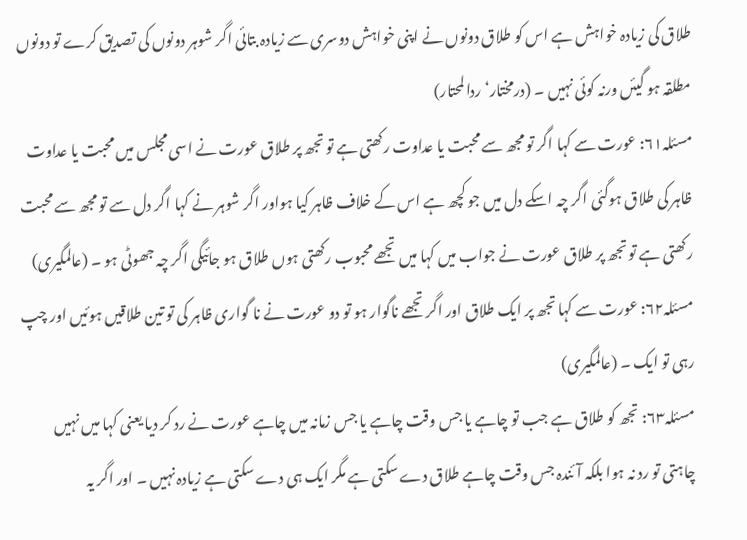طلاق کی زیادہ خواہش ہے اس کو طلاق دونوں نے اپنی خواہش دوسری سے زیادہ بتائی اگر شوہر دونوں کی تصدیق کرے تو دونوں مطلقہ ہو گیئں ورنہ کوئی نہیں ۔ (درمختار‘ ردالمحتار)
مسئلہ۶۱: عورت سے کہا اگر تو مجھ سے محبت یا عداوت رکھتی ہے تو تجھ پر طلاق عورت نے اسی مجلس میں محبت یا عداوت ظاہر کی طلاق ہوگئی اگر چہ اسکے دل میں جو کچھ ہے اس کے خلاف ظاہر کیا ہواور اگر شوہر نے کہا اگر دل سے تو مجھ سے محبت رکھتی ہے تو تجھ پر طلاق عورت نے جواب میں کہا میں تجھے محبوب رکھتی ہوں طلاق ہو جائیگی اگر چہ جھوٹی ہو ۔ (عالمگیری)
مسئلہ۶۲: عورت سے کہا تجھ پر ایک طلاق اور اگر تجھے ناگوار ہو تو دو عورت نے نا گواری ظاہر کی تو تین طلاقیں ہوئیں اور چپ رہی تو ایک ۔ (عالمگیری)
مسئلہ۶۳: تجھ کو طلاق ہے جب تو چاہے یا جس وقت چاہے یا جس زمانہ میں چاہے عورت نے رد کر دیا یعنی کہا میں نہیں چاہتی تو رد نہ ہوا بلکہ آئندہ جس وقت چاہے طلاق دے سکتی ہے مگر ایک ہی دے سکتی ہے زیادہ نہیں ۔ اور اگر یہ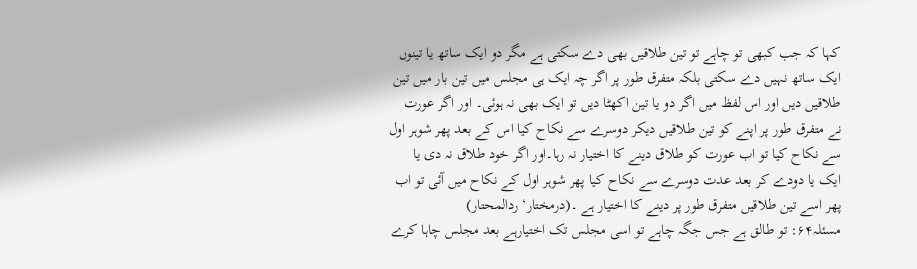کہا کہ جب کبھی تو چاہے تو تین طلاقیں بھی دے سکتی ہے مگر دو ایک ساتھ یا تینوں ایک ساتھ نہیں دے سکتی بلکہ متفرق طور پر اگر چہ ایک ہی مجلس میں تین بار میں تین طلاقیں دیں اور اس لفظ میں اگر دو یا تین اکھٹا دیں تو ایک بھی نہ ہوئی۔ اور اگر عورت نے متفرق طور پر اپنے کو تین طلاقیں دیکر دوسرے سے نکاح کیا اس کے بعد پھر شوہر اول سے نکاح کیا تو اب عورت کو طلاق دینے کا اختیار نہ رہا۔اور اگر خود طلاق نہ دی یا ایک یا دودے کر بعد عدت دوسرے سے نکاح کیا پھر شوہر اول کے نکاح میں آئی تو اب پھر اسے تین طلاقیں متفرق طور پر دینے کا اختیار ہے ۔(درمختار‘ ردالمحتار)
مسئلہ۶۴: تو طالق ہے جس جگہ چاہے تو اسی مجلس تک اختیارہے بعد مجلس چاہا کرے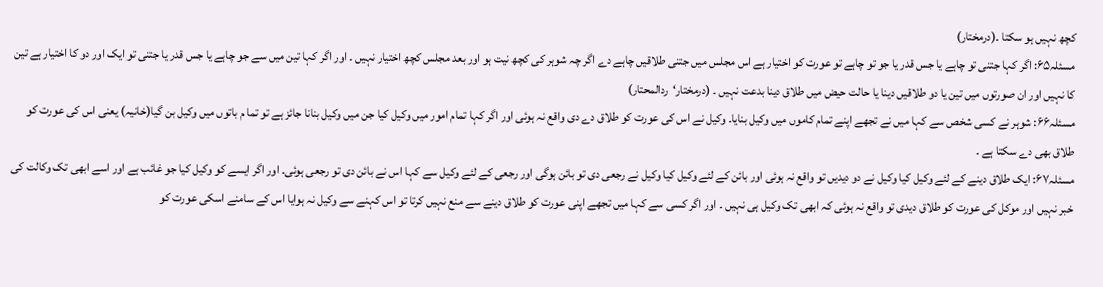کچھ نہیں ہو سکتا ۔(درمختار)
مسئلہ۶۵: اگر کہا جتنی تو چاہے یا جس قدر یا جو تو چاہے تو عورت کو اختیار ہے اس مجلس میں جتنی طلاقیں چاہے دے اگر چہ شوہر کی کچھ نیت ہو اور بعد مجلس کچھ اختیار نہیں ۔ اور اگر کہا تین میں سے جو چاہے یا جس قدر یا جتنی تو ایک اور دو کا اختیار ہے تین کا نہیں اور ان صورتوں میں تین یا دو طلاقیں دینا یا حالت حیض میں طلاق دینا بدعت نہیں ۔ (درمختار‘ردالمحتار)
مسئلہ۶۶: شوہر نے کسی شخص سے کہا میں نے تجھے اپنے تمام کاموں میں وکیل بنایا۔ وکیل نے اس کی عورت کو طلاق دے دی واقع نہ ہوئی اور اگر کہا تمام امور میں وکیل کیا جن میں وکیل بنانا جائز ہے تو تما م باتوں میں وکیل بن گیا(خانیہ) یعنی اس کی عورت کو طلاق بھی دے سکتا ہے ۔
مسئلہ۶۷: ایک طلاق دینے کے لئے وکیل کیا وکیل نے دو دیدیں تو واقع نہ ہوئی اور بائن کے لئے وکیل کیا وکیل نے رجعی دی تو بائن ہوگی اور رجعی کے لئے وکیل سے کہا اس نے بائن دی تو رجعی ہوئی۔ اور اگر ایسے کو وکیل کیا جو غائب ہے اور اسے ابھی تک وکالت کی خبر نہیں اور موکل کی عورت کو طلاق دیدی تو واقع نہ ہوئی کہ ابھی تک وکیل ہی نہیں ۔ اور اگر کسی سے کہا میں تجھے اپنی عورت کو طلاق دینے سے منع نہیں کرتا تو اس کہنے سے وکیل نہ ہوایا اس کے سامنے اسکی عورت کو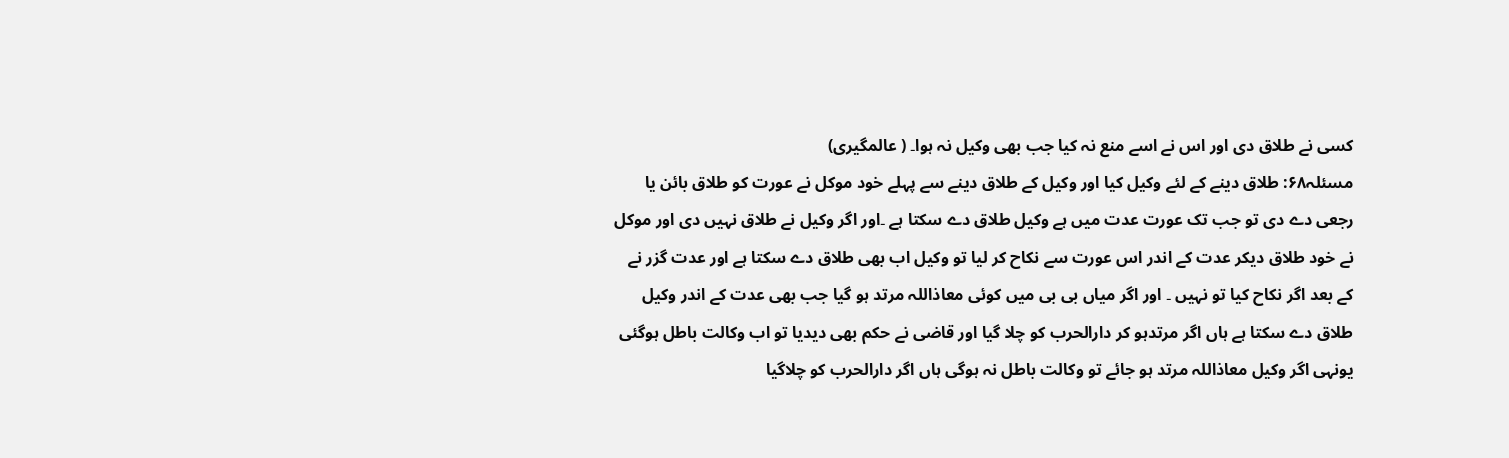کسی نے طلاق دی اور اس نے اسے منع نہ کیا جب بھی وکیل نہ ہوا۔ ( عالمگیری)
مسئلہ۶۸: طلاق دینے کے لئے وکیل کیا اور وکیل کے طلاق دینے سے پہلے خود موکل نے عورت کو طلاق بائن یا رجعی دے دی تو جب تک عورت عدت میں ہے وکیل طلاق دے سکتا ہے ۔اور اگر وکیل نے طلاق نہیں دی اور موکل نے خود طلاق دیکر عدت کے اندر اس عورت سے نکاح کر لیا تو وکیل اب بھی طلاق دے سکتا ہے اور عدت گزر نے کے بعد اگر نکاح کیا تو نہیں ۔ اور اگر میاں بی بی میں کوئی معاذاللہ مرتد ہو گیا جب بھی عدت کے اندر وکیل طلاق دے سکتا ہے ہاں اگر مرتدہو کر دارالحرب کو چلا گیا اور قاضی نے حکم بھی دیدیا تو اب وکالت باطل ہوگئی یونہی اگر وکیل معاذاللہ مرتد ہو جائے تو وکالت باطل نہ ہوگی ہاں اگر دارالحرب کو چلاگیا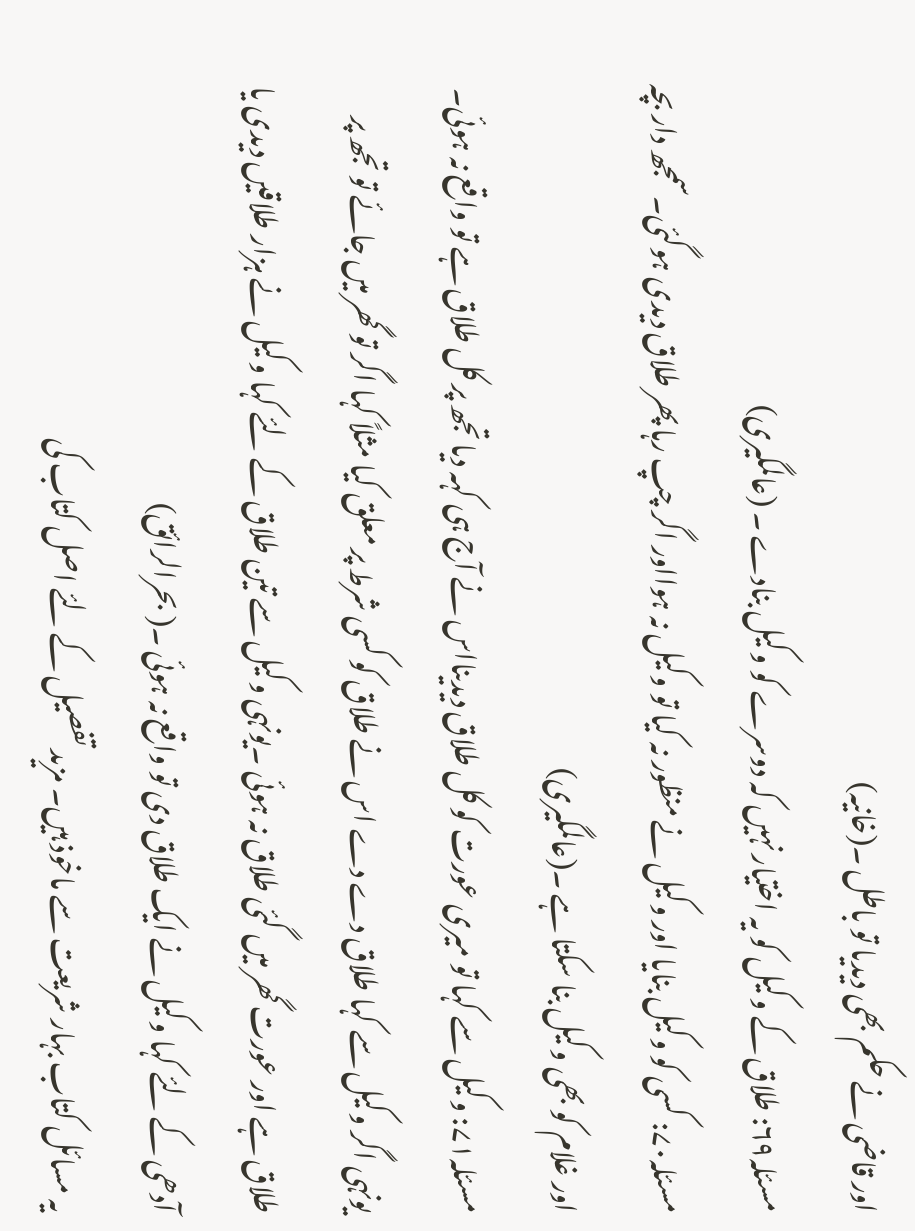اور قاضی نے حکم بھی دیدیا تو باطل ۔(خانیہ)
مسئلہ۶۹: طلاق کے وکیل کو یہ اختیار نہیں کہ دوسرے کو وکیل بنادے ۔ (عالمگیری)
مسئلہ۷۰: کسی کو وکیل بنایا اور وکیل نے منظور نہ کیا تو وکیل نہ ہوااور اگر چپ رہا پھر طلاق دیدی ہوگئی۔سمجھ دار بچہ اور غلام کو بھی وکیل بنا سکتا ہے ۔(عالمگیری)
مسئلہ۷۱: وکیل سے کہا تو میری عورت کو کل طلاق دیدینااس نے آج ہی کہہ دیا تجھ پر کل طلاق ہے تو واقع نہ ہوئی۔ یونہی اگر وکیل سے کہا طلاق دے دے اس نے طلاق کو کسی شرط پر معلق کیا مثلاً کہا اگر تو گھر میں جائے تو تجھ پر طلاق ہے اور عورت گھر میں گئی طلاق نہ ہوئی ۔یونہی وکیل سے تین طلاق کے لئے کہا وکیل نے ہزار طلاقیں دیدی یا آدھی کے لئے کہا وکیل نے ایک طلاق دی تو واقع نہ ہوئی ۔( بحرالرائق)
یہ مسائل کتاب بہار شریعت سے ماخوذ ہیں۔ مزید تفصیل کے لئے اصل کتاب کی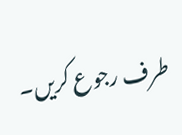طرف رجوع کریں۔